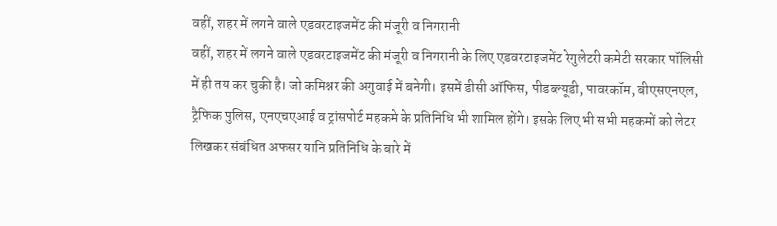वहीं, शहर में लगने वाले एडवरटाइजमेंट की मंजूरी व निगरानी
वहीं, शहर में लगने वाले एडवरटाइजमेंट की मंजूरी व निगरानी के लिए एडवरटाइजमेंट रेगुलेटरी कमेटी सरकार पॉलिसी में ही तय कर चुकी है। जो कमिश्नर की अगुवाई में बनेगी। इसमें डीसी ऑफिस, पीडब्ल्यूडी, पावरकॉम, बीएसएनएल, ट्रैफिक पुलिस, एनएचएआई व ट्रांसपोर्ट महकमे के प्रतिनिधि भी शामिल होंगे। इसके लिए भी सभी महकमों को लेटर लिखकर संबंधित अफसर यानि प्रतिनिधि के बारे में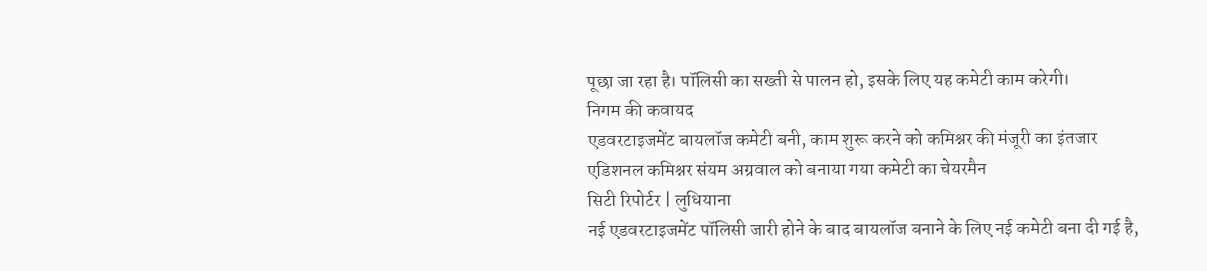पूछा जा रहा है। पॉलिसी का सख्ती से पालन हो, इसके लिए यह कमेटी काम करेगी।
निगम की कवायद
एडवरटाइजमेंट बायलॉज कमेटी बनी, काम शुरू करने को कमिश्नर की मंजूरी का इंतजार
एडिशनल कमिश्नर संयम अग्रवाल को बनाया गया कमेटी का चेयरमैन
सिटी रिपोर्टर | लुधियाना
नई एडवरटाइजमेंट पॉलिसी जारी होने के बाद बायलॉज बनाने के लिए नई कमेटी बना दी गई है,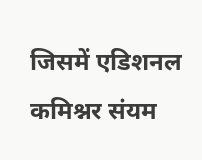जिसमें एडिशनल कमिश्नर संयम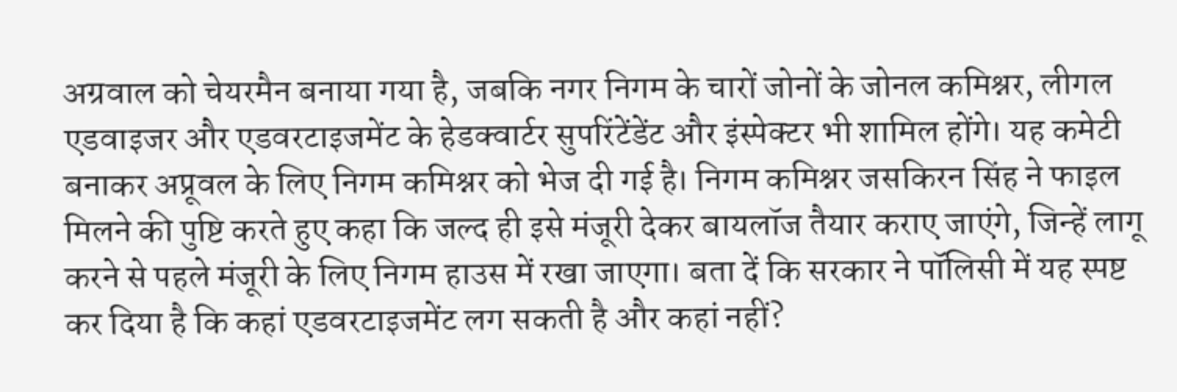अग्रवाल को चेयरमैन बनाया गया है, जबकि नगर निगम के चारों जोनों के जोनल कमिश्नर, लीगल एडवाइजर और एडवरटाइजमेंट के हेडक्वार्टर सुपरिंटेंडेंट और इंस्पेक्टर भी शामिल होंगे। यह कमेटी बनाकर अप्रूवल के लिए निगम कमिश्नर को भेज दी गई है। निगम कमिश्नर जसकिरन सिंह ने फाइल मिलने की पुष्टि करते हुए कहा कि जल्द ही इसे मंजूरी देकर बायलॉज तैयार कराए जाएंगे, जिन्हें लागू करने से पहले मंजूरी के लिए निगम हाउस में रखा जाएगा। बता दें कि सरकार ने पॉलिसी में यह स्पष्ट कर दिया है कि कहां एडवरटाइजमेंट लग सकती है और कहां नहीं?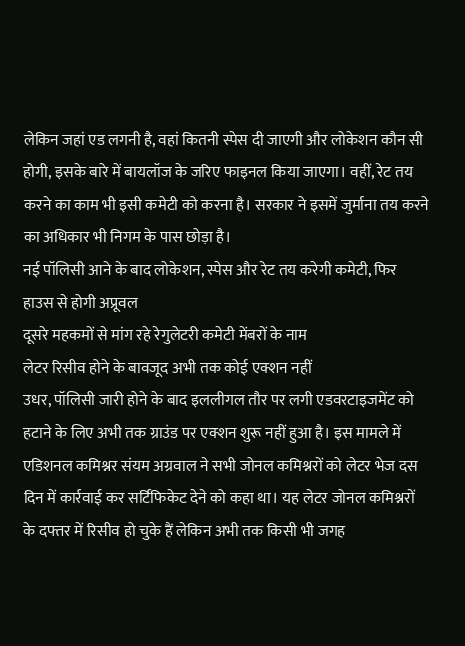लेकिन जहां एड लगनी है, वहां कितनी स्पेस दी जाएगी और लोकेशन कौन सी होगी, इसके बारे में बायलॉज के जरिए फाइनल किया जाएगा। वहीं, रेट तय करने का काम भी इसी कमेटी को करना है। सरकार ने इसमें जुर्माना तय करने का अधिकार भी निगम के पास छोड़ा है।
नई पॉलिसी आने के बाद लोकेशन, स्पेस और रेट तय करेगी कमेटी, फिर हाउस से होगी अप्रूवल
दूसरे महकमों से मांग रहे रेगुलेटरी कमेटी मेंबरों के नाम
लेटर रिसीव होने के बावजूद अभी तक कोई एक्शन नहीं
उधर, पॉलिसी जारी होने के बाद इललीगल तौर पर लगी एडवरटाइजमेंट को हटाने के लिए अभी तक ग्राउंड पर एक्शन शुरू नहीं हुआ है। इस मामले में एडिशनल कमिश्नर संयम अग्रवाल ने सभी जोनल कमिश्नरों को लेटर भेज दस दिन में कार्रवाई कर सर्टिफिकेट देने को कहा था। यह लेटर जोनल कमिश्नरों के दफ्तर में रिसीव हो चुके हैं लेकिन अभी तक किसी भी जगह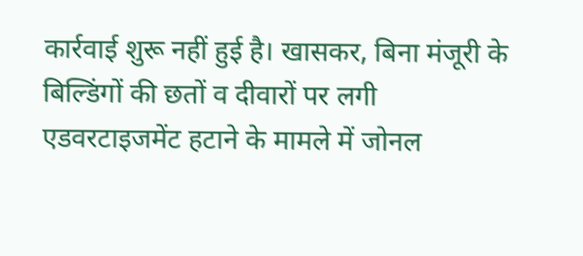कार्रवाई शुरू नहीं हुई है। खासकर, बिना मंजूरी के बिल्डिंगों की छतों व दीवारों पर लगी एडवरटाइजमेंट हटाने के मामले में जोनल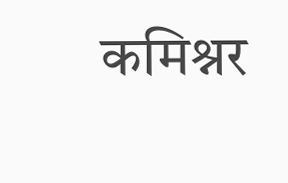कमिश्नर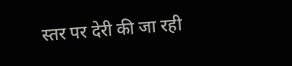स्तर पर देरी की जा रही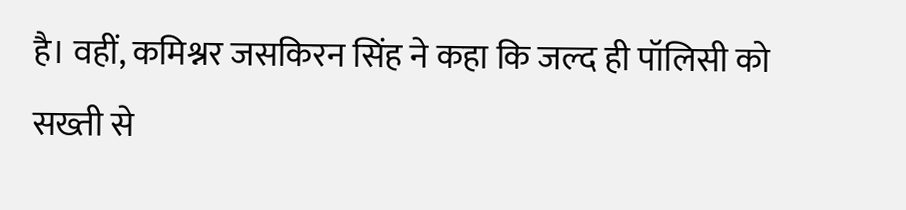है। वहीं, कमिश्नर जसकिरन सिंह ने कहा कि जल्द ही पॉलिसी को सख्ती से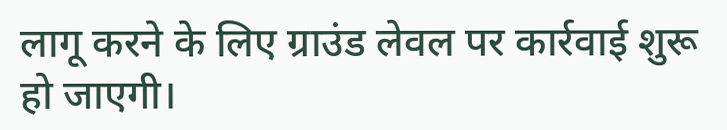लागू करने के लिए ग्राउंड लेवल पर कार्रवाई शुरू हो जाएगी।